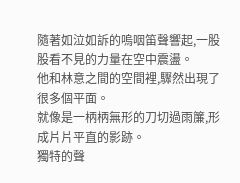隨著如泣如訴的嗚咽笛聲響起,一股股看不見的力量在空中震盪。
他和林意之間的空間裡,驟然出現了很多個平面。
就像是一柄柄無形的刀切過雨簾,形成片片平直的影跡。
獨特的聲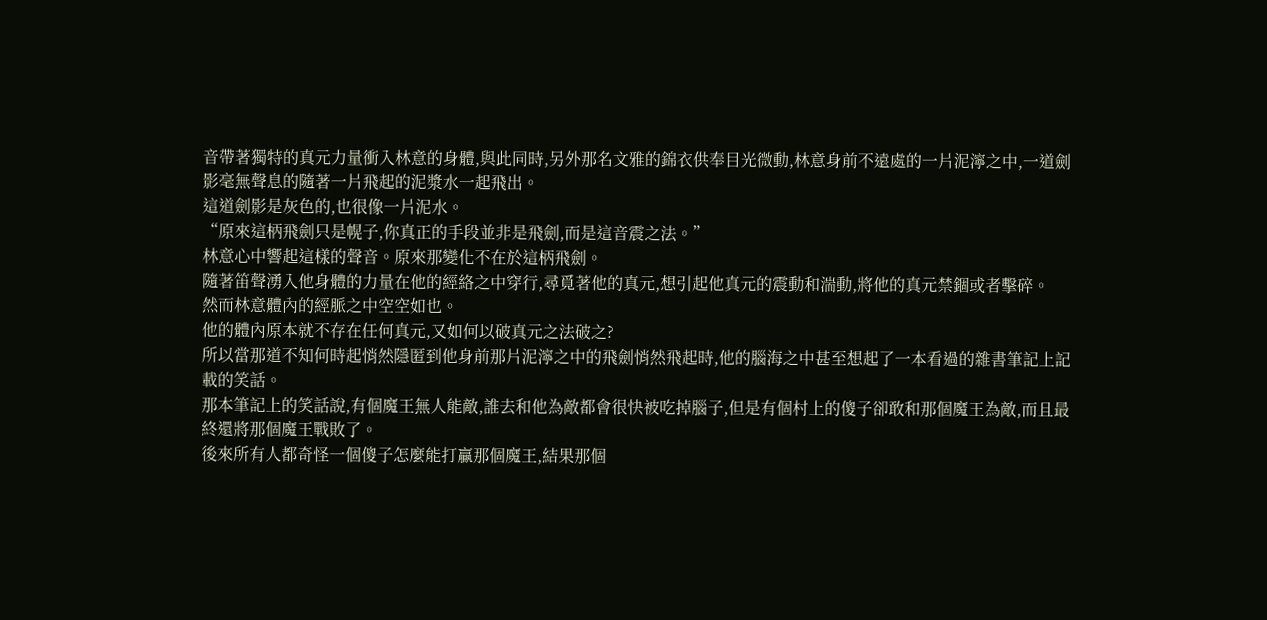音帶著獨特的真元力量衝入林意的身體,與此同時,另外那名文雅的錦衣供奉目光微動,林意身前不遠處的一片泥濘之中,一道劍影毫無聲息的隨著一片飛起的泥漿水一起飛出。
這道劍影是灰色的,也很像一片泥水。
“原來這柄飛劍只是幌子,你真正的手段並非是飛劍,而是這音震之法。”
林意心中響起這樣的聲音。原來那變化不在於這柄飛劍。
隨著笛聲湧入他身體的力量在他的經絡之中穿行,尋覓著他的真元,想引起他真元的震動和湍動,將他的真元禁錮或者擊碎。
然而林意體內的經脈之中空空如也。
他的體內原本就不存在任何真元,又如何以破真元之法破之?
所以當那道不知何時起悄然隱匿到他身前那片泥濘之中的飛劍悄然飛起時,他的腦海之中甚至想起了一本看過的雜書筆記上記載的笑話。
那本筆記上的笑話說,有個魔王無人能敵,誰去和他為敵都會很快被吃掉腦子,但是有個村上的傻子卻敢和那個魔王為敵,而且最終還將那個魔王戰敗了。
後來所有人都奇怪一個傻子怎麼能打贏那個魔王,結果那個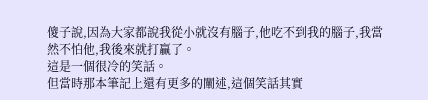傻子說,因為大家都說我從小就沒有腦子,他吃不到我的腦子,我當然不怕他,我後來就打贏了。
這是一個很冷的笑話。
但當時那本筆記上還有更多的闡述,這個笑話其實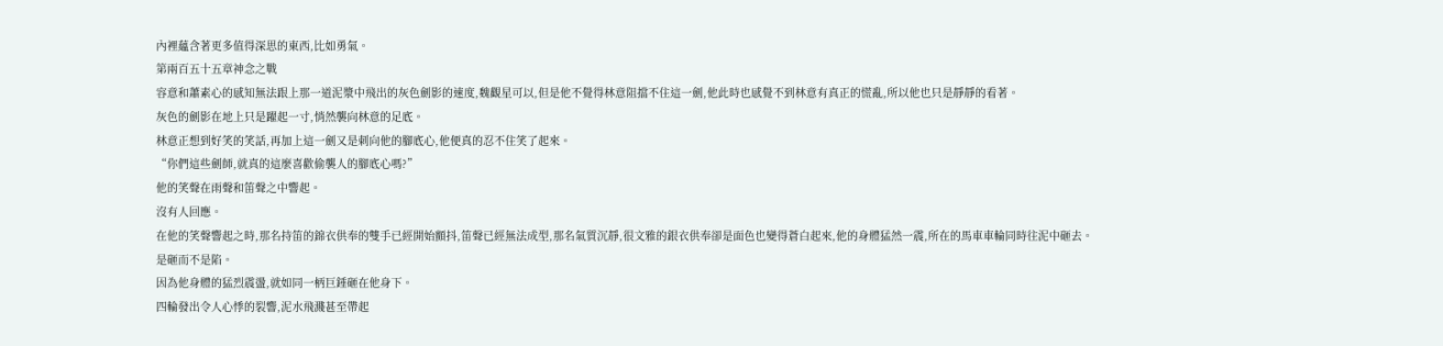內裡蘊含著更多值得深思的東西,比如勇氣。
第兩百五十五章神念之戰
容意和蕭素心的感知無法跟上那一道泥漿中飛出的灰色劍影的速度,魏觀星可以,但是他不覺得林意阻擋不住這一劍,他此時也感覺不到林意有真正的慌亂,所以他也只是靜靜的看著。
灰色的劍影在地上只是躍起一寸,悄然襲向林意的足底。
林意正想到好笑的笑話,再加上這一劍又是刺向他的腳底心,他便真的忍不住笑了起來。
“你們這些劍師,就真的這麼喜歡偷襲人的腳底心嗎?”
他的笑聲在雨聲和笛聲之中響起。
沒有人回應。
在他的笑聲響起之時,那名持笛的錦衣供奉的雙手已經開始顫抖,笛聲已經無法成型,那名氣質沉靜,很文雅的銀衣供奉卻是面色也變得蒼白起來,他的身體猛然一震,所在的馬車車輪同時往泥中砸去。
是砸而不是陷。
因為他身體的猛烈震盪,就如同一柄巨錘砸在他身下。
四輪發出令人心悸的裂響,泥水飛濺甚至帶起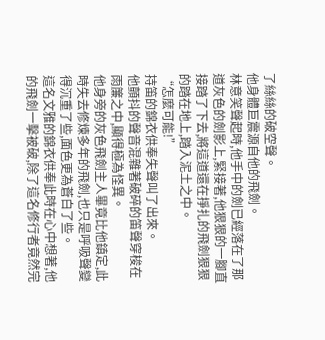了絲絲的破空聲。
他身體巨震源自他的飛劍。
林意笑聲起時,他手中的劍已經落在了那道灰色的劍影上,緊接著,他狠狠的一腳直接踏了下去,將這道還在掙扎的飛劍狠狠的踏在地上,踏入泥土之中。
“怎麼可能!”
持笛的錦衣供奉失聲叫了出來。
他顫抖的聲音混雜著破碎的笛聲穿梭在雨簾之中,顯得極為怪異。
他身旁的灰色飛劍主人畢竟比他鎮定,此時失去修煉多年的飛劍,也只是呼吸聲變得沉重了些,面色更為蒼白了些。
這名文雅的錦衣供奉此時在心中想著,他的飛劍一擊被破,除了這名修行者竟然完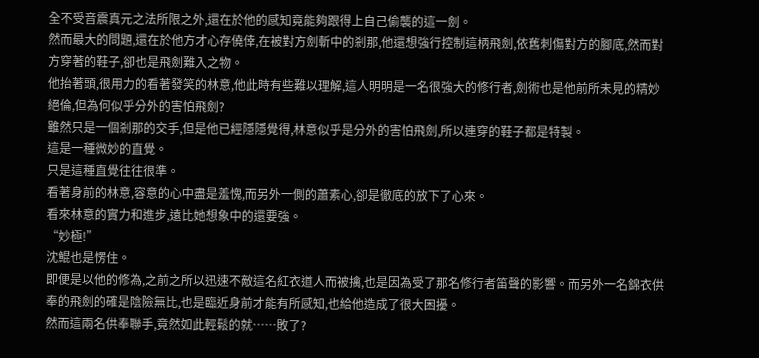全不受音震真元之法所限之外,還在於他的感知竟能夠跟得上自己偷襲的這一劍。
然而最大的問題,還在於他方才心存僥倖,在被對方劍斬中的剎那,他還想強行控制這柄飛劍,依舊刺傷對方的腳底,然而對方穿著的鞋子,卻也是飛劍難入之物。
他抬著頭,很用力的看著發笑的林意,他此時有些難以理解,這人明明是一名很強大的修行者,劍術也是他前所未見的精妙絕倫,但為何似乎分外的害怕飛劍?
雖然只是一個剎那的交手,但是他已經隱隱覺得,林意似乎是分外的害怕飛劍,所以連穿的鞋子都是特製。
這是一種微妙的直覺。
只是這種直覺往往很準。
看著身前的林意,容意的心中盡是羞愧,而另外一側的蕭素心,卻是徹底的放下了心來。
看來林意的實力和進步,遠比她想象中的還要強。
“妙極!”
沈鯤也是愣住。
即便是以他的修為,之前之所以迅速不敵這名紅衣道人而被擒,也是因為受了那名修行者笛聲的影響。而另外一名錦衣供奉的飛劍的確是陰險無比,也是臨近身前才能有所感知,也給他造成了很大困擾。
然而這兩名供奉聯手,竟然如此輕鬆的就……敗了?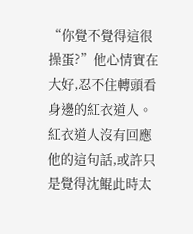“你覺不覺得這很操蛋?”他心情實在大好,忍不住轉頭看身邊的紅衣道人。
紅衣道人沒有回應他的這句話,或許只是覺得沈鯤此時太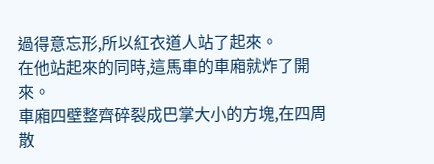過得意忘形,所以紅衣道人站了起來。
在他站起來的同時,這馬車的車廂就炸了開來。
車廂四壁整齊碎裂成巴掌大小的方塊,在四周散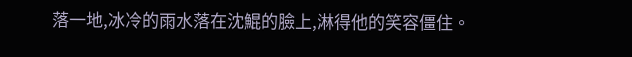落一地,冰冷的雨水落在沈鯤的臉上,淋得他的笑容僵住。